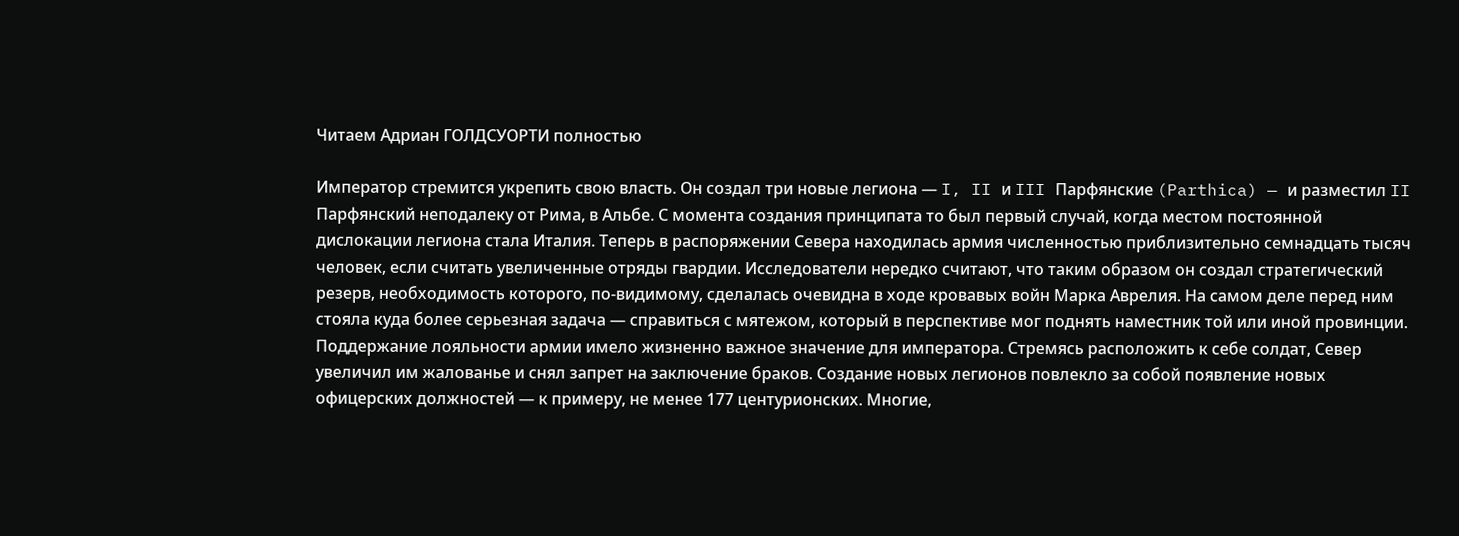Читаем Адриан ГОЛДСУОРТИ полностью

Император стремится укрепить свою власть. Он создал три новые легиона — I, II и III Парфянские (Parthica) — и разместил II Парфянский неподалеку от Рима, в Альбе. С момента создания принципата то был первый случай, когда местом постоянной дислокации легиона стала Италия. Теперь в распоряжении Севера находилась армия численностью приблизительно семнадцать тысяч человек, если считать увеличенные отряды гвардии. Исследователи нередко считают, что таким образом он создал стратегический резерв, необходимость которого, по-видимому, сделалась очевидна в ходе кровавых войн Марка Аврелия. На самом деле перед ним стояла куда более серьезная задача — справиться с мятежом, который в перспективе мог поднять наместник той или иной провинции. Поддержание лояльности армии имело жизненно важное значение для императора. Стремясь расположить к себе солдат, Север увеличил им жалованье и снял запрет на заключение браков. Создание новых легионов повлекло за собой появление новых офицерских должностей — к примеру, не менее 177 центурионских. Многие,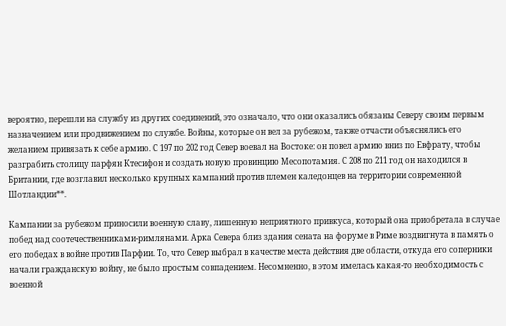вероятно, перешли на службу из других соединений, это означало, что они оказались обязаны Северу своим первым назначением или продвижением по службе. Войны, которые он вел за рубежом, также отчасти объяснялись его желанием привязать к себе армию. С 197 по 202 год Север воевал на Востоке: он повел армию вниз по Евфрату, чтобы разграбить столицу парфян Ктесифон и создать новую провинцию Месопотамия. С 208 по 211 год он находился в Британии, где возглавил несколько крупных кампаний против племен каледонцев на территории современной Шотландии**.

Кампании за рубежом приносили военную славу, лишенную неприятного привкуса, который она приобретала в случае побед над соотечественниками-римлянами. Арка Севера близ здания сената на форуме в Риме воздвигнута в память о его победах в войне против Парфии. То, что Север выбрал в качестве места действия две области, откуда его соперники начали гражданскую войну, не было простым совпадением. Несомненно, в этом имелась какая-то необходимость с военной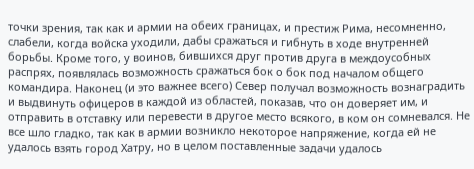точки зрения, так как и армии на обеих границах, и престиж Рима, несомненно, слабели, когда войска уходили, дабы сражаться и гибнуть в ходе внутренней борьбы. Кроме того, у воинов, бившихся друг против друга в междоусобных распрях, появлялась возможность сражаться бок о бок под началом общего командира. Наконец (и это важнее всего) Север получал возможность вознаградить и выдвинуть офицеров в каждой из областей, показав, что он доверяет им, и отправить в отставку или перевести в другое место всякого, в ком он сомневался. Не все шло гладко, так как в армии возникло некоторое напряжение, когда ей не удалось взять город Хатру, но в целом поставленные задачи удалось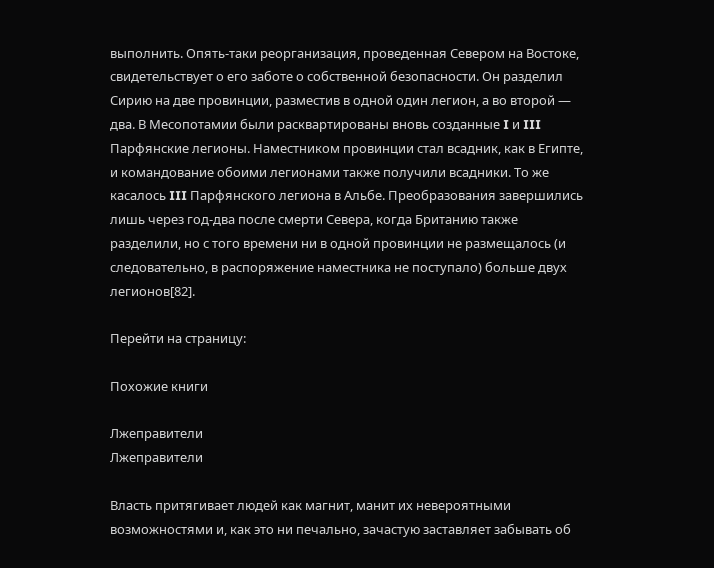выполнить. Опять-таки реорганизация, проведенная Севером на Востоке, свидетельствует о его заботе о собственной безопасности. Он разделил Сирию на две провинции, разместив в одной один легион, а во второй — два. В Месопотамии были расквартированы вновь созданные I и III Парфянские легионы. Наместником провинции стал всадник, как в Египте, и командование обоими легионами также получили всадники. То же касалось III Парфянского легиона в Альбе. Преобразования завершились лишь через год-два после смерти Севера, когда Британию также разделили, но с того времени ни в одной провинции не размещалось (и следовательно, в распоряжение наместника не поступало) больше двух легионов[82].

Перейти на страницу:

Похожие книги

Лжеправители
Лжеправители

Власть притягивает людей как магнит, манит их невероятными возможностями и, как это ни печально, зачастую заставляет забывать об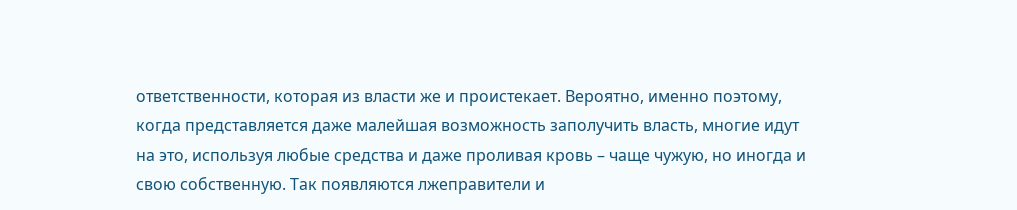ответственности, которая из власти же и проистекает. Вероятно, именно поэтому, когда представляется даже малейшая возможность заполучить власть, многие идут на это, используя любые средства и даже проливая кровь – чаще чужую, но иногда и свою собственную. Так появляются лжеправители и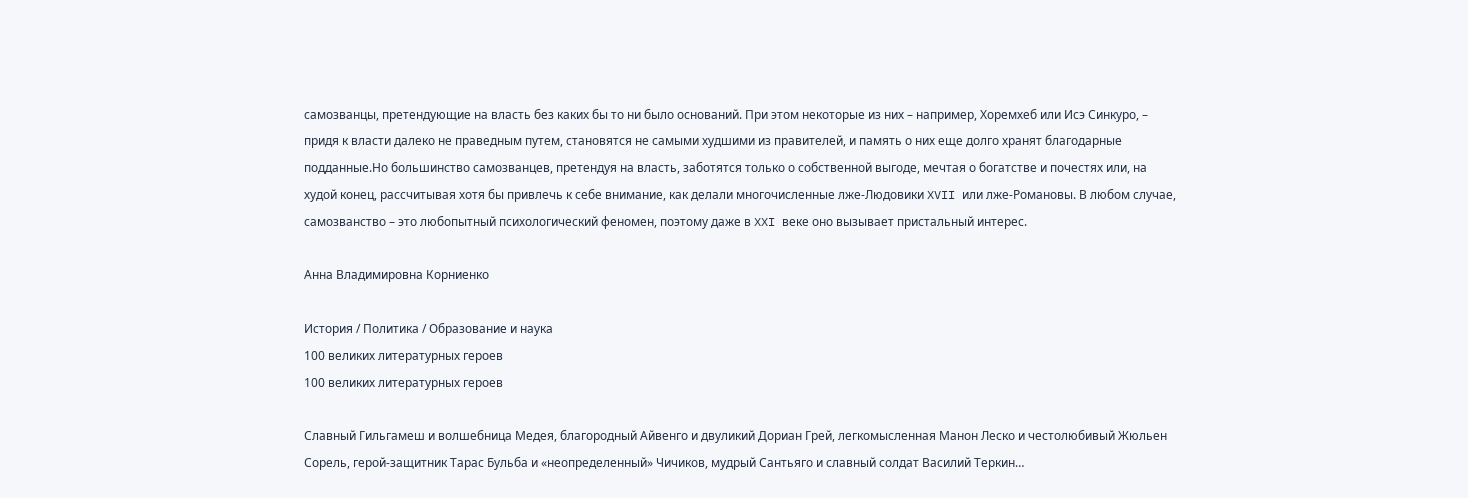самозванцы, претендующие на власть без каких бы то ни было оснований. При этом некоторые из них – например, Хоремхеб или Исэ Синкуро, – придя к власти далеко не праведным путем, становятся не самыми худшими из правителей, и память о них еще долго хранят благодарные подданные.Но большинство самозванцев, претендуя на власть, заботятся только о собственной выгоде, мечтая о богатстве и почестях или, на худой конец, рассчитывая хотя бы привлечь к себе внимание, как делали многочисленные лже-Людовики XVII или лже-Романовы. В любом случае, самозванство – это любопытный психологический феномен, поэтому даже в XXI веке оно вызывает пристальный интерес.

Анна Владимировна Корниенко

История / Политика / Образование и наука
100 великих литературных героев
100 великих литературных героев

Славный Гильгамеш и волшебница Медея, благородный Айвенго и двуликий Дориан Грей, легкомысленная Манон Леско и честолюбивый Жюльен Сорель, герой-защитник Тарас Бульба и «неопределенный» Чичиков, мудрый Сантьяго и славный солдат Василий Теркин…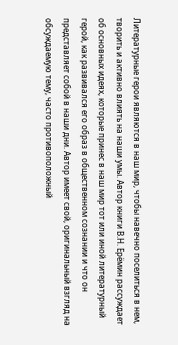Литературные герои являются в наш мир, чтобы навечно поселиться в нем, творить и активно влиять на наши умы. Автор книги В.Н. Ерёмин рассуждает об основных идеях, которые принес в наш мир тот или иной литературный герой, как развивался его образ в общественном сознании и что он представляет собой в наши дни. Автор имеет свой, оригинальный взгляд на обсуждаемую тему, часто противоположный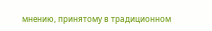мнению, принятому в традиционном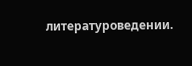литературоведении.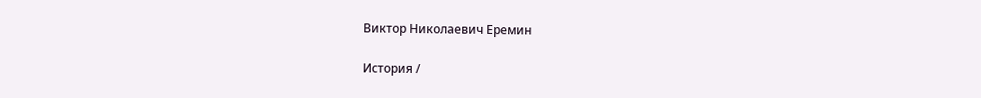Виктор Николаевич Еремин

История /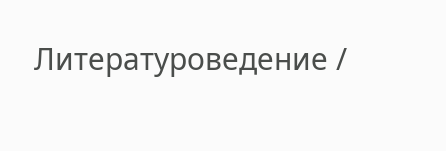Литературоведение /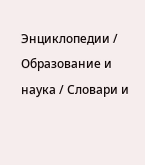Энциклопедии / Образование и наука / Словари и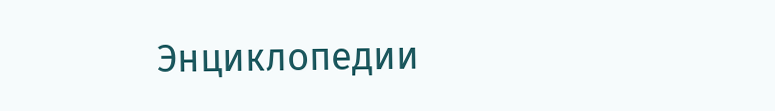Энциклопедии